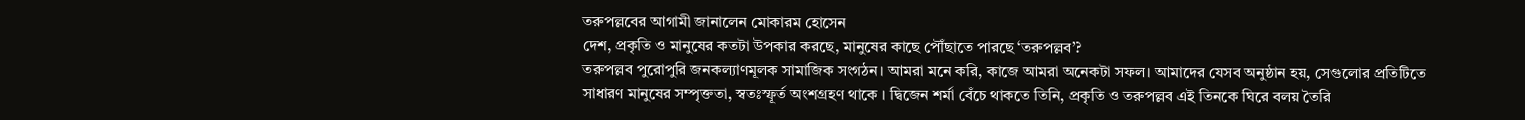তরুপল্লবের আগামী জানালেন মোকারম হোসেন
দেশ, প্রকৃতি ও মানুষের কতটা উপকার করছে, মানুষের কাছে পৌঁছাতে পারছে ‘তরুপল্লব’?
তরুপল্লব পুরোপুরি জনকল্যাণমূলক সামাজিক সংগঠন। আমরা মনে করি, কাজে আমরা অনেকটা সফল। আমাদের যেসব অনুষ্ঠান হয়, সেগুলোর প্রতিটিতে সাধারণ মানুষের সম্পৃক্ততা, স্বতঃস্ফূর্ত অংশগ্রহণ থাকে । দ্বিজেন শর্মা বেঁচে থাকতে তিনি, প্রকৃতি ও তরুপল্লব এই তিনকে ঘিরে বলয় তৈরি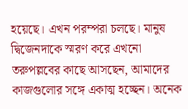হয়েছে। এখন পরম্পরা চলছে। মানুষ দ্বিজেনদাকে স্মরণ করে এখনো তরুপল্লবের কাছে আসছেন, আমাদের কাজগুলোর সঙ্গে একাত্ম হচ্ছেন। অনেক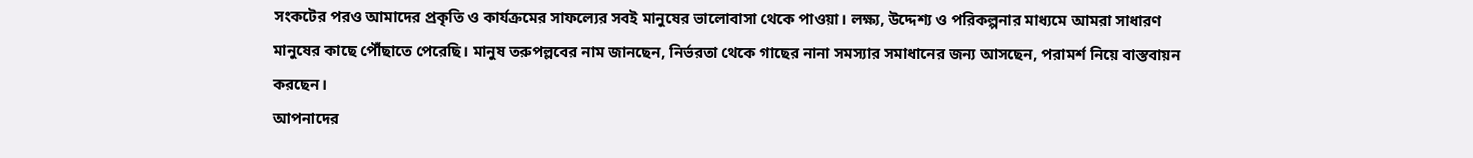সংকটের পরও আমাদের প্রকৃতি ও কার্যক্রমের সাফল্যের সবই মানুষের ভালোবাসা থেকে পাওয়া। লক্ষ্য, উদ্দেশ্য ও পরিকল্পনার মাধ্যমে আমরা সাধারণ মানুষের কাছে পৌঁছাতে পেরেছি। মানুষ তরুপল্লবের নাম জানছেন, নির্ভরতা থেকে গাছের নানা সমস্যার সমাধানের জন্য আসছেন, পরামর্শ নিয়ে বাস্তবায়ন করছেন।
আপনাদের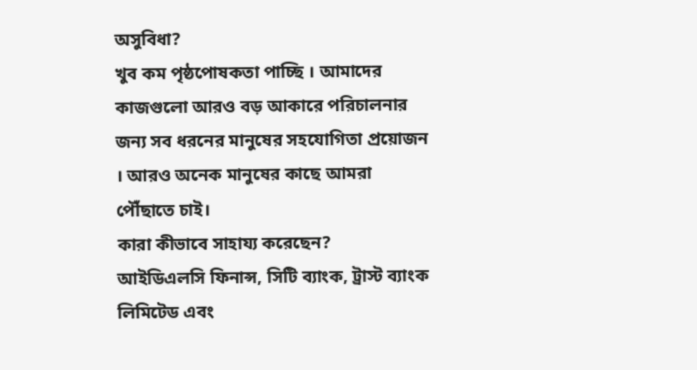অসুবিধা?
খুব কম পৃষ্ঠপোষকতা পাচ্ছি । আমাদের কাজগুলো আরও বড় আকারে পরিচালনার জন্য সব ধরনের মানুষের সহযোগিতা প্রয়োজন । আরও অনেক মানুষের কাছে আমরা পৌঁছাতে চাই।
কারা কীভাবে সাহায্য করেছেন?
আইডিএলসি ফিনান্স, সিটি ব্যাংক, ট্রাস্ট ব্যাংক লিমিটেড এবং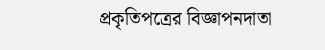প্রকৃতিপত্রের বিজ্ঞাপনদাতা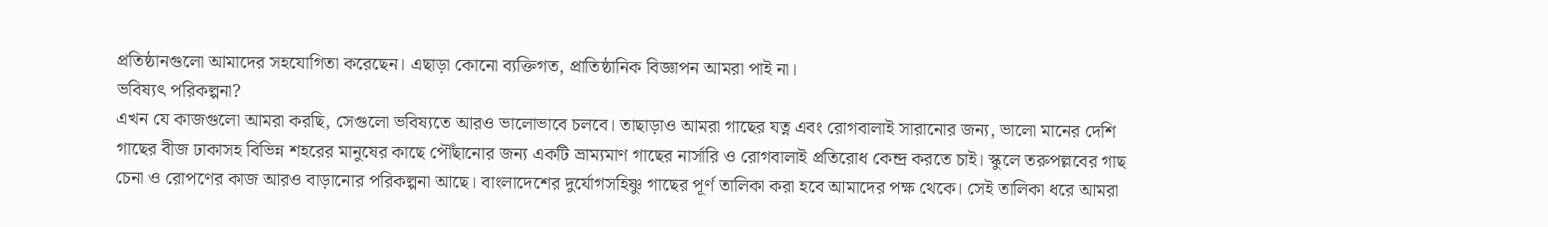প্রতিষ্ঠানগুলো আমাদের সহযোগিতা করেছেন। এছাড়া কোনো ব্যক্তিগত, প্রাতিষ্ঠানিক বিজ্ঞাপন আমরা পাই না।
ভবিষ্যৎ পরিকল্পনা?
এখন যে কাজগুলো আমরা করছি, সেগুলো ভবিষ্যতে আরও ভালোভাবে চলবে। তাছাড়াও আমরা গাছের যত্ন এবং রোগবালাই সারানোর জন্য, ভালো মানের দেশি গাছের বীজ ঢাকাসহ বিভিন্ন শহরের মানুষের কাছে পৌঁছানোর জন্য একটি ভ্রাম্যমাণ গাছের নার্সারি ও রোগবালাই প্রতিরোধ কেন্দ্র করতে চাই। স্কুলে তরুপল্লবের গাছ চেনা ও রোপণের কাজ আরও বাড়ানোর পরিকল্পনা আছে। বাংলাদেশের দুর্যোগসহিষ্ণু গাছের পূর্ণ তালিকা করা হবে আমাদের পক্ষ থেকে। সেই তালিকা ধরে আমরা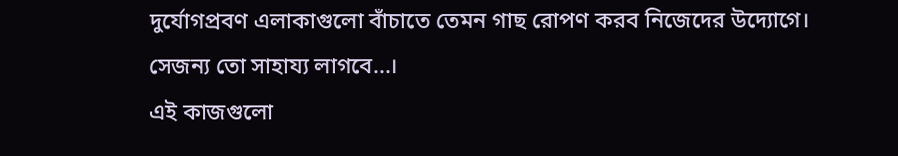দুর্যোগপ্রবণ এলাকাগুলো বাঁচাতে তেমন গাছ রোপণ করব নিজেদের উদ্যোগে।
সেজন্য তো সাহায্য লাগবে...।
এই কাজগুলো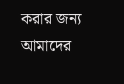করার জন্য আমাদের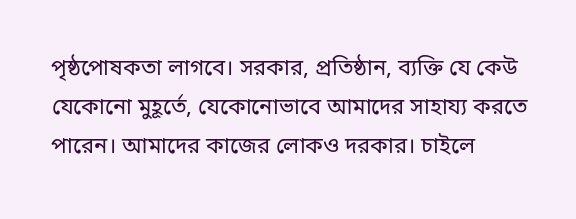পৃষ্ঠপোষকতা লাগবে। সরকার, প্রতিষ্ঠান, ব্যক্তি যে কেউ যেকোনো মুহূর্তে, যেকোনোভাবে আমাদের সাহায্য করতে পারেন। আমাদের কাজের লোকও দরকার। চাইলে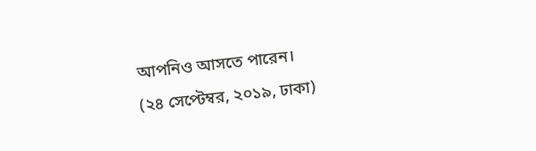আপনিও আসতে পারেন।
(২৪ সেপ্টেম্বর, ২০১৯, ঢাকা)